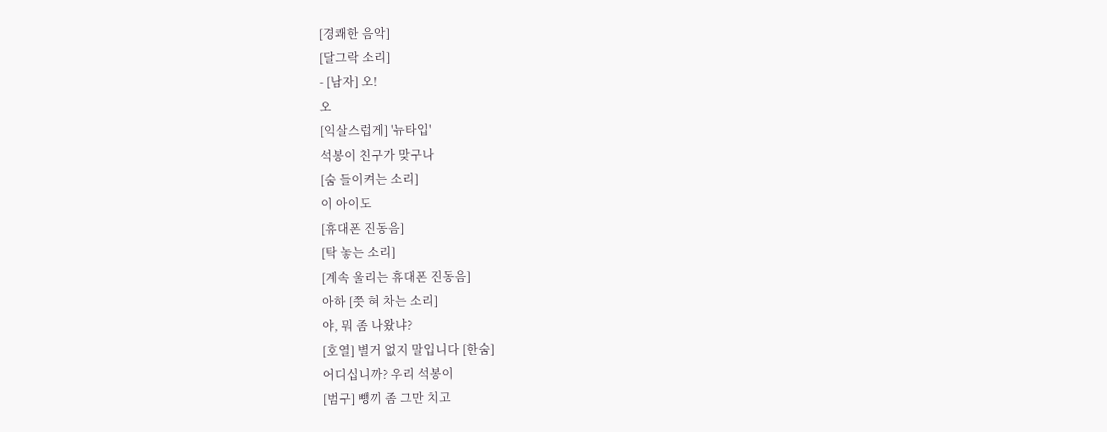[경쾌한 음악]
[달그락 소리]
- [남자] 오!
오
[익살스럽게] '뉴타입'
석봉이 친구가 맞구나
[숨 들이켜는 소리]
이 아이도
[휴대폰 진동음]
[탁 놓는 소리]
[계속 울리는 휴대폰 진동음]
아하 [쯧 혀 차는 소리]
야, 뭐 좀 나왔냐?
[호열] 별거 없지 말입니다 [한숨]
어디십니까? 우리 석봉이
[범구] 뺑끼 좀 그만 치고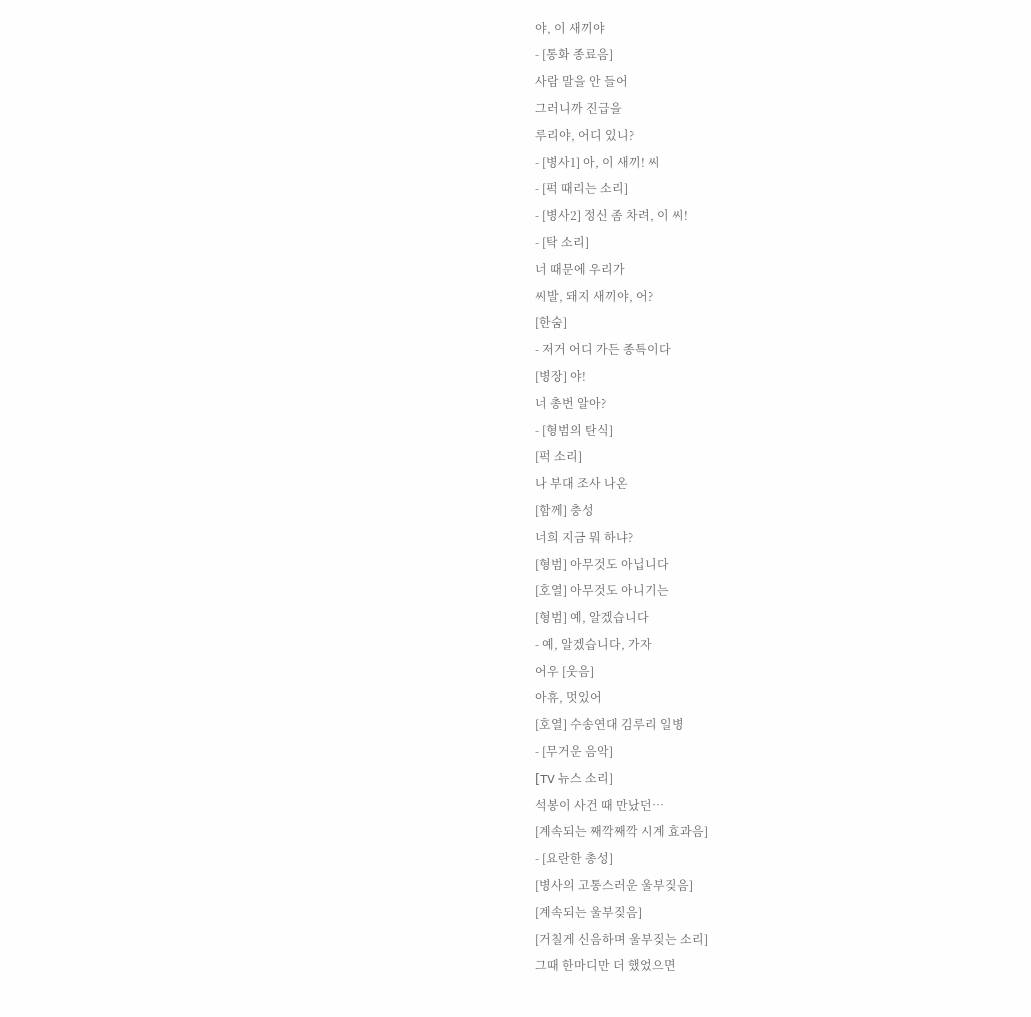야, 이 새끼야
- [통화 종료음]
사람 말을 안 들어
그러니까 진급을
루리야, 어디 있니?
- [병사1] 아, 이 새끼! 씨
- [퍽 때리는 소리]
- [병사2] 정신 좀 차려, 이 씨!
- [탁 소리]
너 때문에 우리가
씨발, 돼지 새끼야, 어?
[한숨]
- 저거 어디 가든 종특이다
[병장] 야!
너 총번 알아?
- [형범의 탄식]
[퍽 소리]
나 부대 조사 나온
[함께] 충성
너희 지금 뭐 하냐?
[형범] 아무것도 아닙니다
[호열] 아무것도 아니기는
[형범] 예, 알겠습니다
- 예, 알겠습니다, 가자
어우 [웃음]
아휴, 멋있어
[호열] 수송연대 김루리 일병
- [무거운 음악]
[TV 뉴스 소리]
석봉이 사건 때 만났던…
[계속되는 째깍째깍 시계 효과음]
- [요란한 총성]
[병사의 고통스러운 울부짖음]
[계속되는 울부짖음]
[거칠게 신음하며 울부짖는 소리]
그때 한마디만 더 했었으면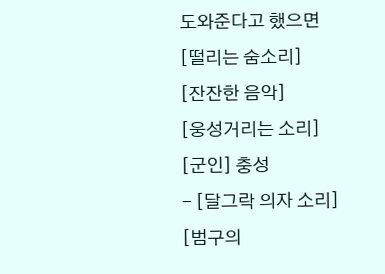도와준다고 했으면
[떨리는 숨소리]
[잔잔한 음악]
[웅성거리는 소리]
[군인] 충성
- [달그락 의자 소리]
[범구의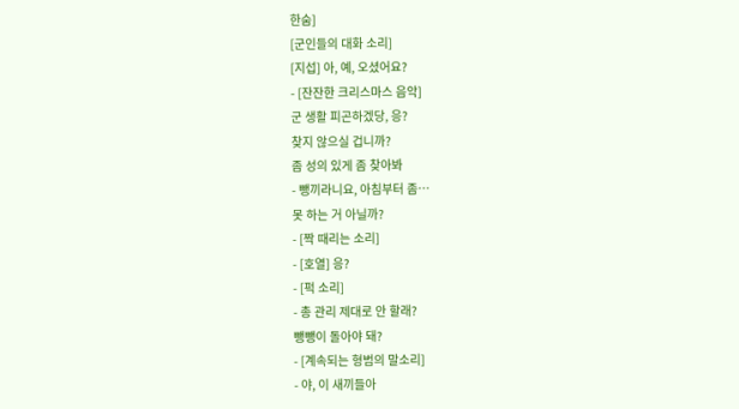한숨]
[군인들의 대화 소리]
[지섭] 아, 예, 오셨어요?
- [잔잔한 크리스마스 음악]
군 생활 피곤하겠당, 응?
찾지 않으실 겁니까?
좀 성의 있게 좀 찾아봐
- 뺑끼라니요, 아침부터 좀…
못 하는 거 아닐까?
- [짝 때리는 소리]
- [호열] 응?
- [퍽 소리]
- 총 관리 제대로 안 할래?
뺑뺑이 돌아야 돼?
- [계속되는 형범의 말소리]
- 야, 이 새끼들아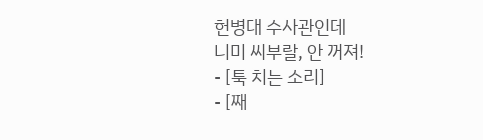헌병대 수사관인데
니미 씨부랄, 안 꺼져!
- [툭 치는 소리]
- [째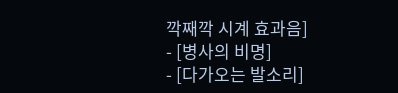깍째깍 시계 효과음]
- [병사의 비명]
- [다가오는 발소리]